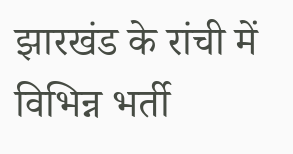झारखंड के रांची में विभिन्न भर्ती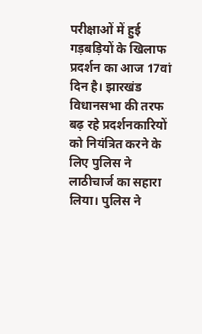परीक्षाओं में हुई गड़बड़ियों के खिलाफ प्रदर्शन का आज 17वां दिन है। झारखंड विधानसभा की तरफ बढ़ रहे प्रदर्शनकारियों को नियंत्रित करने के लिए पुलिस ने लाठीचार्ज का सहारा लिया। पुलिस ने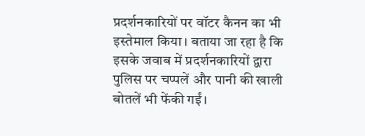प्रदर्शनकारियों पर वॉटर कैनन का भी इस्तेमाल किया। बताया जा रहा है कि इसके जवाब में प्रदर्शनकारियों द्वारा पुलिस पर चप्पलें और पानी की खाली बोतलें भी फेंकी गईं।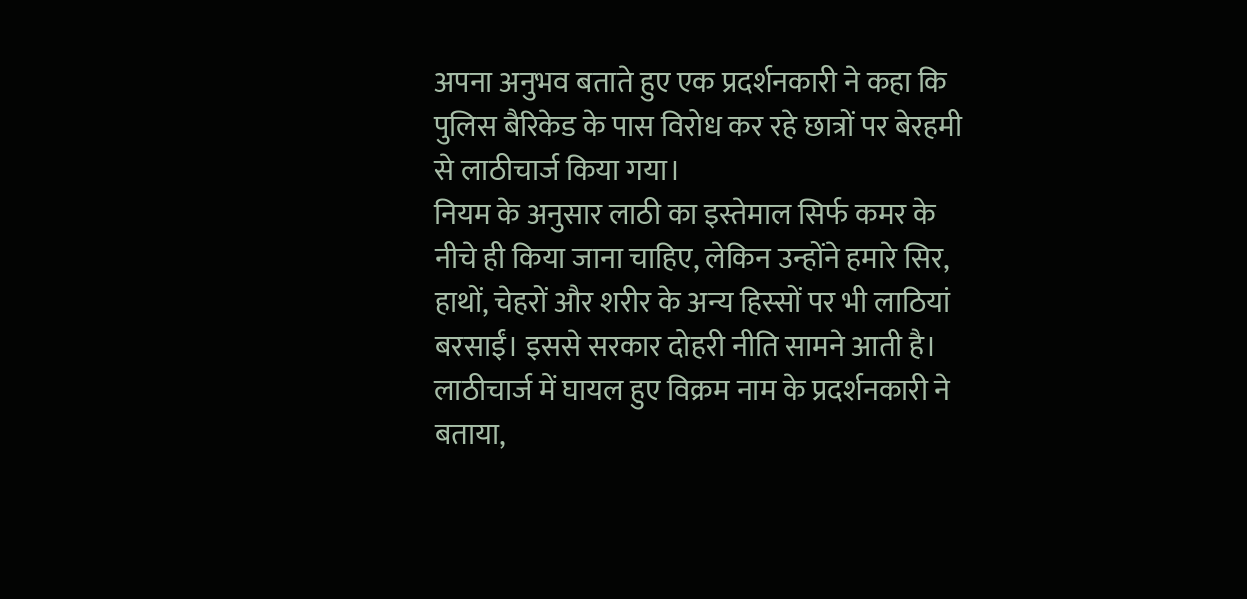अपना अनुभव बताते हुए एक प्रदर्शनकारी ने कहा कि पुलिस बैरिकेड के पास विरोध कर रहे छात्रों पर बेरहमी से लाठीचार्ज किया गया।
नियम के अनुसार लाठी का इस्तेमाल सिर्फ कमर के नीचे ही किया जाना चाहिए, लेकिन उन्होंने हमारे सिर, हाथों, चेहरों और शरीर के अन्य हिस्सों पर भी लाठियां बरसाईं। इससे सरकार दोहरी नीति सामने आती है। लाठीचार्ज में घायल हुए विक्रम नाम के प्रदर्शनकारी ने बताया,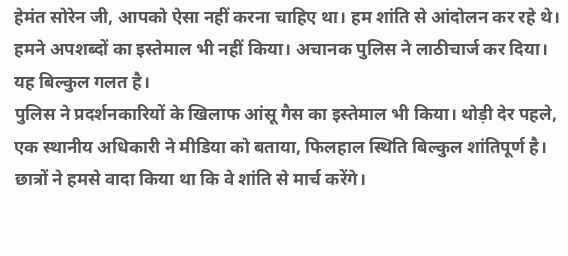हेमंत सोरेन जी, आपको ऐसा नहीं करना चाहिए था। हम शांति से आंदोलन कर रहे थे। हमने अपशब्दों का इस्तेमाल भी नहीं किया। अचानक पुलिस ने लाठीचार्ज कर दिया। यह बिल्कुल गलत है।
पुलिस ने प्रदर्शनकारियों के खिलाफ आंसू गैस का इस्तेमाल भी किया। थोड़ी देर पहले, एक स्थानीय अधिकारी ने मीडिया को बताया, फिलहाल स्थिति बिल्कुल शांतिपूर्ण है। छात्रों ने हमसे वादा किया था कि वे शांति से मार्च करेंगे।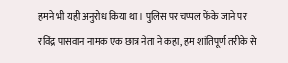हमने भी यही अनुरोध किया था। पुलिस पर चप्पल फेंके जाने पर रविंद्र पासवान नामक एक छात्र नेता ने कहा, हम शांतिपूर्ण तरीके से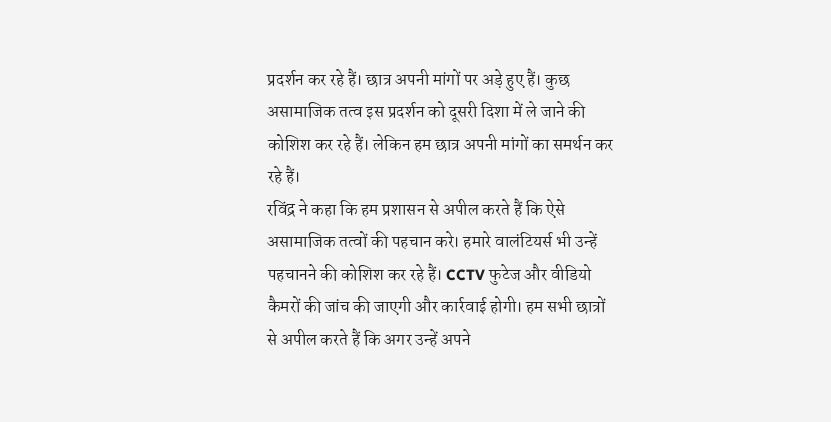प्रदर्शन कर रहे हैं। छात्र अपनी मांगों पर अड़े हुए हैं। कुछ असामाजिक तत्व इस प्रदर्शन को दूसरी दिशा में ले जाने की कोशिश कर रहे हैं। लेकिन हम छात्र अपनी मांगों का समर्थन कर रहे हैं।
रविंद्र ने कहा कि हम प्रशासन से अपील करते हैं कि ऐसे असामाजिक तत्वों की पहचान करे। हमारे वालंटियर्स भी उन्हें पहचानने की कोशिश कर रहे हैं। CCTV फुटेज और वीडियो कैमरों की जांच की जाएगी और कार्रवाई होगी। हम सभी छात्रों से अपील करते हैं कि अगर उन्हें अपने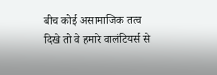बीच कोई असामाजिक तत्व दिखे तो वे हमारे वालंटियर्स से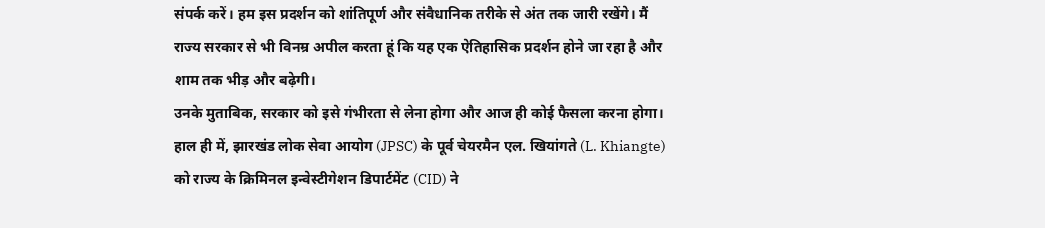संपर्क करें। हम इस प्रदर्शन को शांतिपूर्ण और संवैधानिक तरीके से अंत तक जारी रखेंगे। मैं राज्य सरकार से भी विनम्र अपील करता हूं कि यह एक ऐतिहासिक प्रदर्शन होने जा रहा है और शाम तक भीड़ और बढ़ेगी।
उनके मुताबिक, सरकार को इसे गंभीरता से लेना होगा और आज ही कोई फैसला करना होगा। हाल ही में, झारखंड लोक सेवा आयोग (JPSC) के पूर्व चेयरमैन एल. खियांगते (L. Khiangte) को राज्य के क्रिमिनल इन्वेस्टीगेशन डिपार्टमेंट (CID) ने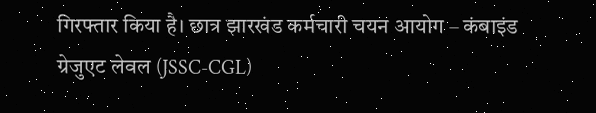गिरफ्तार किया है। छात्र झारखंड कर्मचारी चयन आयोग – कंबाइंड ग्रेजुएट लेवल (JSSC-CGL)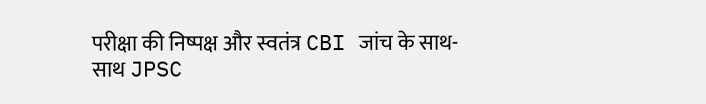परीक्षा की निष्पक्ष और स्वतंत्र CBI जांच के साथ-साथ JPSC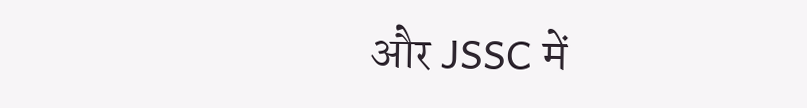और JSSC में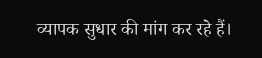व्यापक सुधार की मांग कर रहे हैं।